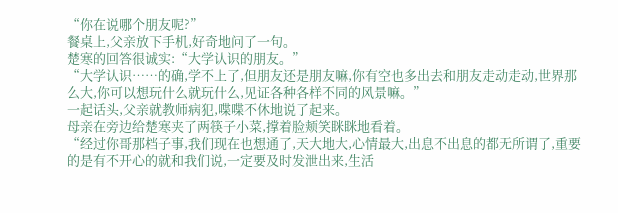“你在说哪个朋友呢?”
餐桌上,父亲放下手机,好奇地问了一句。
楚寒的回答很诚实:“大学认识的朋友。”
“大学认识……的确,学不上了,但朋友还是朋友嘛,你有空也多出去和朋友走动走动,世界那么大,你可以想玩什么就玩什么,见证各种各样不同的风景嘛。”
一起话头,父亲就教师病犯,喋喋不休地说了起来。
母亲在旁边给楚寒夹了两筷子小菜,撑着脸颊笑眯眯地看着。
“经过你哥那档子事,我们现在也想通了,天大地大,心情最大,出息不出息的都无所谓了,重要的是有不开心的就和我们说,一定要及时发泄出来,生活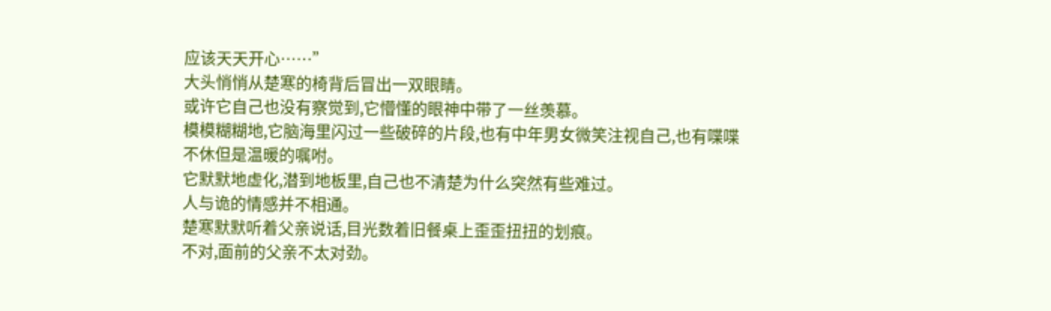应该天天开心……”
大头悄悄从楚寒的椅背后冒出一双眼睛。
或许它自己也没有察觉到,它懵懂的眼神中带了一丝羡慕。
模模糊糊地,它脑海里闪过一些破碎的片段,也有中年男女微笑注视自己,也有喋喋不休但是温暖的嘱咐。
它默默地虚化,潜到地板里,自己也不清楚为什么突然有些难过。
人与诡的情感并不相通。
楚寒默默听着父亲说话,目光数着旧餐桌上歪歪扭扭的划痕。
不对,面前的父亲不太对劲。